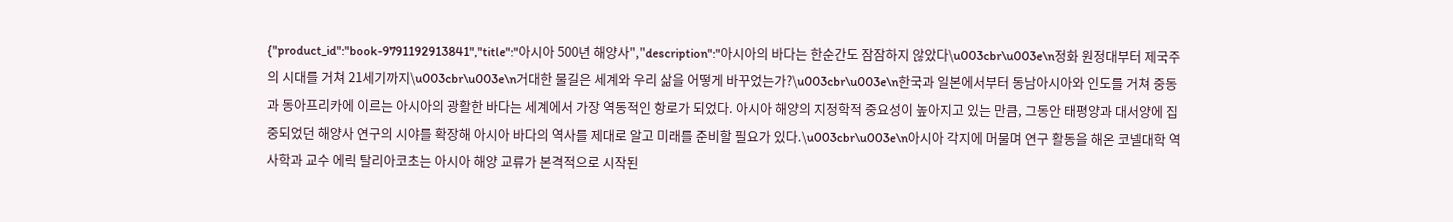{"product_id":"book-9791192913841","title":"아시아 500년 해양사","description":"아시아의 바다는 한순간도 잠잠하지 않았다\u003cbr\u003e\n정화 원정대부터 제국주의 시대를 거쳐 21세기까지\u003cbr\u003e\n거대한 물길은 세계와 우리 삶을 어떻게 바꾸었는가?\u003cbr\u003e\n한국과 일본에서부터 동남아시아와 인도를 거쳐 중동과 동아프리카에 이르는 아시아의 광활한 바다는 세계에서 가장 역동적인 항로가 되었다. 아시아 해양의 지정학적 중요성이 높아지고 있는 만큼, 그동안 태평양과 대서양에 집중되었던 해양사 연구의 시야를 확장해 아시아 바다의 역사를 제대로 알고 미래를 준비할 필요가 있다.\u003cbr\u003e\n아시아 각지에 머물며 연구 활동을 해온 코넬대학 역사학과 교수 에릭 탈리아코초는 아시아 해양 교류가 본격적으로 시작된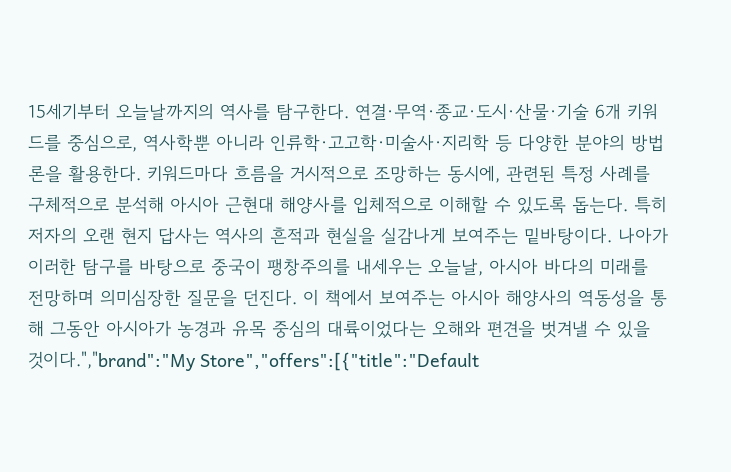15세기부터 오늘날까지의 역사를 탐구한다. 연결·무역·종교·도시·산물·기술 6개 키워드를 중심으로, 역사학뿐 아니라 인류학·고고학·미술사·지리학 등 다양한 분야의 방법론을 활용한다. 키워드마다 흐름을 거시적으로 조망하는 동시에, 관련된 특정 사례를 구체적으로 분석해 아시아 근현대 해양사를 입체적으로 이해할 수 있도록 돕는다. 특히 저자의 오랜 현지 답사는 역사의 흔적과 현실을 실감나게 보여주는 밑바탕이다. 나아가 이러한 탐구를 바탕으로 중국이 팽창주의를 내세우는 오늘날, 아시아 바다의 미래를 전망하며 의미심장한 질문을 던진다. 이 책에서 보여주는 아시아 해양사의 역동성을 통해 그동안 아시아가 농경과 유목 중심의 대륙이었다는 오해와 편견을 벗겨낼 수 있을 것이다.","brand":"My Store","offers":[{"title":"Default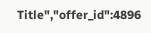Title","offer_id":4896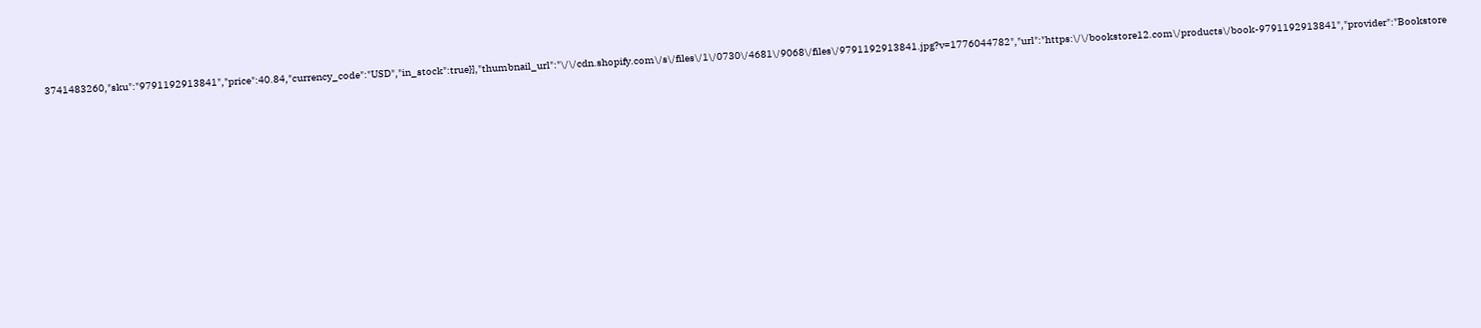3741483260,"sku":"9791192913841","price":40.84,"currency_code":"USD","in_stock":true}],"thumbnail_url":"\/\/cdn.shopify.com\/s\/files\/1\/0730\/4681\/9068\/files\/9791192913841.jpg?v=1776044782","url":"https:\/\/bookstore12.com\/products\/book-9791192913841","provider":"Bookstore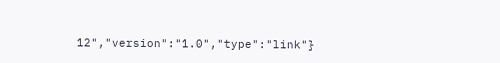12","version":"1.0","type":"link"}